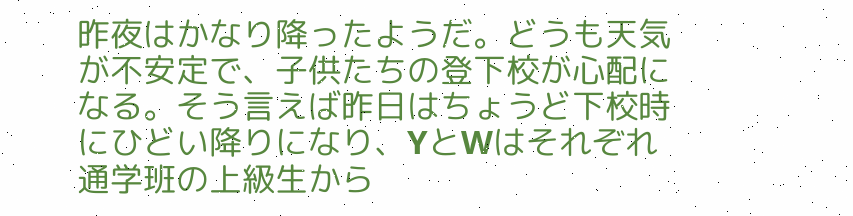昨夜はかなり降ったようだ。どうも天気が不安定で、子供たちの登下校が心配になる。そう言えば昨日はちょうど下校時にひどい降りになり、YとWはそれぞれ通学班の上級生から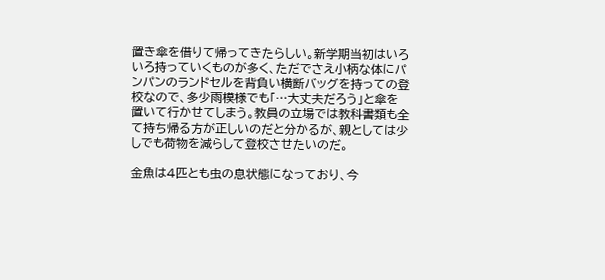置き傘を借りて帰ってきたらしい。新学期当初はいろいろ持っていくものが多く、ただでさえ小柄な体にパンパンのランドセルを背負い横断バッグを持っての登校なので、多少雨模様でも「…大丈夫だろう」と傘を置いて行かせてしまう。教員の立場では教科書類も全て持ち帰る方が正しいのだと分かるが、親としては少しでも荷物を減らして登校させたいのだ。

金魚は4匹とも虫の息状態になっており、今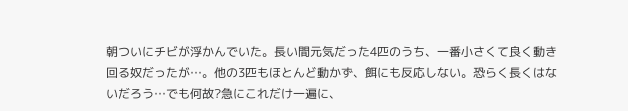朝ついにチビが浮かんでいた。長い間元気だった4匹のうち、一番小さくて良く動き回る奴だったが…。他の3匹もほとんど動かず、餌にも反応しない。恐らく長くはないだろう…でも何故?急にこれだけ一遍に、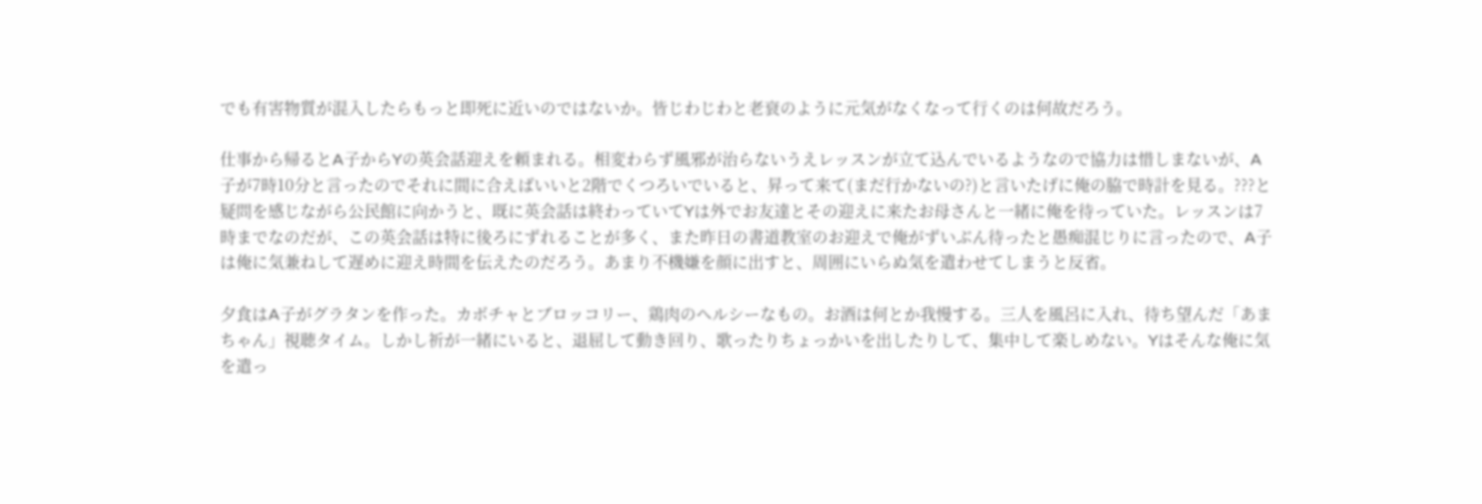でも有害物質が混入したらもっと即死に近いのではないか。皆じわじわと老衰のように元気がなくなって行くのは何故だろう。

仕事から帰るとA子からYの英会話迎えを頼まれる。相変わらず風邪が治らないうえレッスンが立て込んでいるようなので協力は惜しまないが、A子が7時10分と言ったのでそれに間に合えばいいと2階でくつろいでいると、昇って来て(まだ行かないの?)と言いたげに俺の脇で時計を見る。???と疑問を感じながら公民館に向かうと、既に英会話は終わっていてYは外でお友達とその迎えに来たお母さんと一緒に俺を待っていた。レッスンは7時までなのだが、この英会話は特に後ろにずれることが多く、また昨日の書道教室のお迎えで俺がずいぶん待ったと愚痴混じりに言ったので、A子は俺に気兼ねして遅めに迎え時間を伝えたのだろう。あまり不機嫌を顔に出すと、周囲にいらぬ気を遣わせてしまうと反省。

夕食はA子がグラタンを作った。カボチャとブロッコリー、鶏肉のヘルシーなもの。お酒は何とか我慢する。三人を風呂に入れ、待ち望んだ「あまちゃん」視聴タイム。しかし祈が一緒にいると、退屈して動き回り、歌ったりちょっかいを出したりして、集中して楽しめない。Yはそんな俺に気を遣っ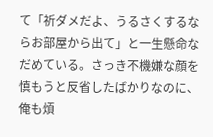て「祈ダメだよ、うるさくするならお部屋から出て」と一生懸命なだめている。さっき不機嫌な顔を慎もうと反省したばかりなのに、俺も煩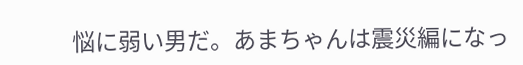悩に弱い男だ。あまちゃんは震災編になっ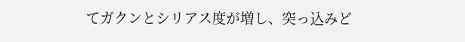てガクンとシリアス度が増し、突っ込みど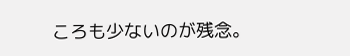ころも少ないのが残念。